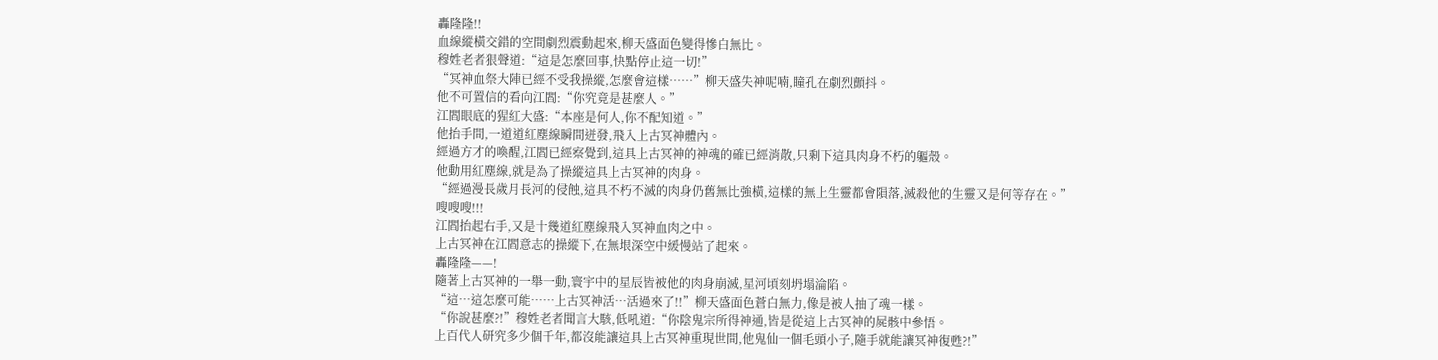轟隆隆!!
血線縱橫交錯的空間劇烈震動起來,柳天盛面色變得慘白無比。
穆姓老者狠聲道:“這是怎麼回事,快點停止這一切!”
“冥神血祭大陣已經不受我操縱,怎麼會這樣……”柳天盛失神呢喃,瞳孔在劇烈顫抖。
他不可置信的看向江閻:“你究竟是甚麼人。”
江閻眼底的猩紅大盛:“本座是何人,你不配知道。”
他抬手間,一道道紅塵線瞬間迸發,飛入上古冥神體內。
經過方才的喚醒,江閻已經察覺到,這具上古冥神的神魂的確已經消散,只剩下這具肉身不朽的軀殼。
他動用紅塵線,就是為了操縱這具上古冥神的肉身。
“經過漫長歲月長河的侵蝕,這具不朽不滅的肉身仍舊無比強橫,這樣的無上生靈都會隕落,滅殺他的生靈又是何等存在。”
嗖嗖嗖!!!
江閻抬起右手,又是十幾道紅塵線飛入冥神血肉之中。
上古冥神在江閻意志的操縱下,在無垠深空中緩慢站了起來。
轟隆隆——!
隨著上古冥神的一舉一動,寰宇中的星辰皆被他的肉身崩滅,星河頃刻坍塌淪陷。
“這…這怎麼可能……上古冥神活…活過來了!!”柳天盛面色蒼白無力,像是被人抽了魂一樣。
“你說甚麼?!”穆姓老者聞言大駭,低吼道:“你陰鬼宗所得神通,皆是從這上古冥神的屍骸中參悟。
上百代人研究多少個千年,都沒能讓這具上古冥神重現世間,他鬼仙一個毛頭小子,隨手就能讓冥神復甦?!”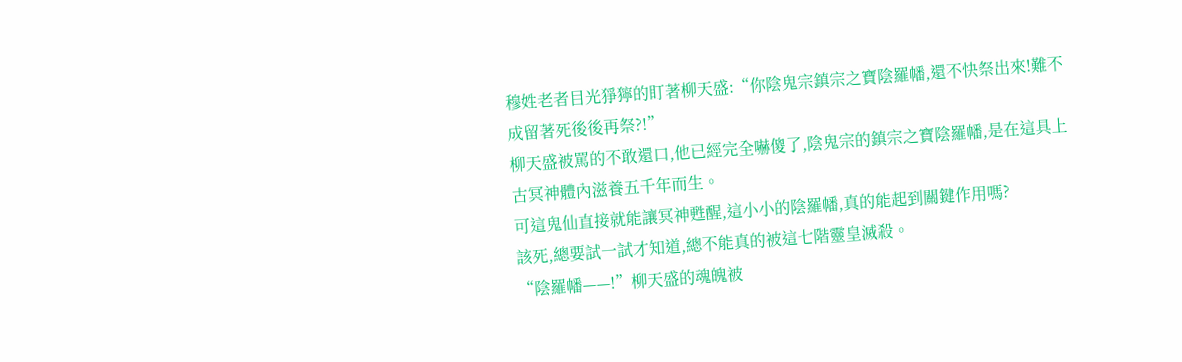穆姓老者目光猙獰的盯著柳天盛:“你陰鬼宗鎮宗之寶陰羅幡,還不快祭出來!難不成留著死後後再祭?!”
柳天盛被罵的不敢還口,他已經完全嚇傻了,陰鬼宗的鎮宗之寶陰羅幡,是在這具上古冥神體內滋養五千年而生。
可這鬼仙直接就能讓冥神甦醒,這小小的陰羅幡,真的能起到關鍵作用嗎?
該死,總要試一試才知道,總不能真的被這七階靈皇滅殺。
“陰羅幡——!”柳天盛的魂魄被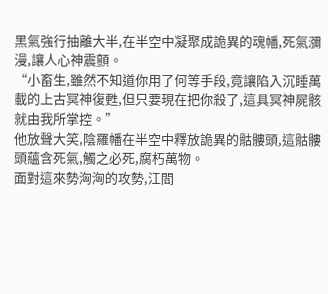黑氣強行抽離大半,在半空中凝聚成詭異的魂幡,死氣瀰漫,讓人心神震顫。
“小畜生,雖然不知道你用了何等手段,竟讓陷入沉睡萬載的上古冥神復甦,但只要現在把你殺了,這具冥神屍骸就由我所掌控。”
他放聲大笑,陰羅幡在半空中釋放詭異的骷髏頭,這骷髏頭蘊含死氣,觸之必死,腐朽萬物。
面對這來勢洶洶的攻勢,江閻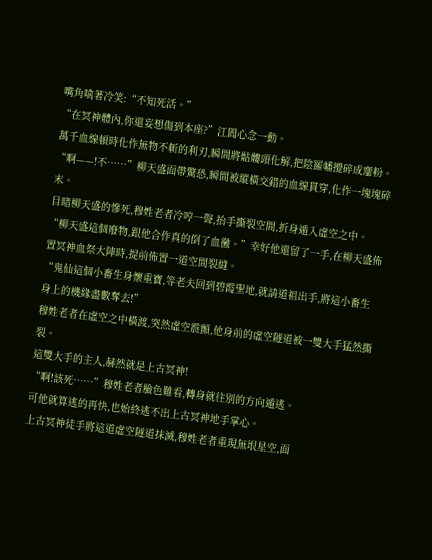嘴角噙著冷笑:“不知死活。”
“在冥神體內,你還妄想傷到本座?”江閻心念一動。
萬千血線頓時化作無物不斬的利刃,瞬間將骷髏頭化解,把陰羅幡攪碎成齏粉。
“啊——!不……”柳天盛面帶驚恐,瞬間被縱橫交錯的血線貫穿,化作一塊塊碎末。
目睹柳天盛的慘死,穆姓老者冷哼一聲,抬手撕裂空間,折身遁入虛空之中。
“柳天盛這個廢物,跟他合作真的倒了血黴。”幸好他還留了一手,在柳天盛佈置冥神血祭大陣時,提前佈置一道空間裂縫。
“鬼仙這個小畜生身懷重寶,等老夫回到碧霞聖地,就請道祖出手,將這小畜生身上的機緣盡數奪去!”
穆姓老者在虛空之中橫渡,突然虛空震顫,他身前的虛空隧道被一雙大手猛然撕裂。
這雙大手的主人,赫然就是上古冥神!
“啊!該死……”穆姓老者臉色難看,轉身就往別的方向遁逃。
可他就算逃的再快,也始終逃不出上古冥神地手掌心。
上古冥神徒手將這道虛空隧道抹滅,穆姓老者重現無垠星空,面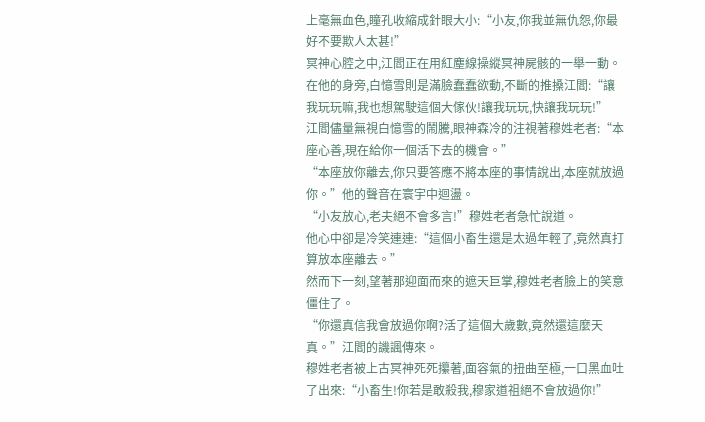上毫無血色,瞳孔收縮成針眼大小:“小友,你我並無仇怨,你最好不要欺人太甚!”
冥神心腔之中,江閻正在用紅塵線操縱冥神屍骸的一舉一動。
在他的身旁,白憶雪則是滿臉蠢蠢欲動,不斷的推搡江閻:“讓我玩玩嘛,我也想駕駛這個大傢伙!讓我玩玩,快讓我玩玩!”
江閻儘量無視白憶雪的鬧騰,眼神森冷的注視著穆姓老者:“本座心善,現在給你一個活下去的機會。”
“本座放你離去,你只要答應不將本座的事情說出,本座就放過你。”他的聲音在寰宇中迴盪。
“小友放心,老夫絕不會多言!”穆姓老者急忙說道。
他心中卻是冷笑連連:“這個小畜生還是太過年輕了,竟然真打算放本座離去。”
然而下一刻,望著那迎面而來的遮天巨掌,穆姓老者臉上的笑意僵住了。
“你還真信我會放過你啊?活了這個大歲數,竟然還這麼天真。”江閻的譏諷傳來。
穆姓老者被上古冥神死死攥著,面容氣的扭曲至極,一口黑血吐了出來:“小畜生!你若是敢殺我,穆家道祖絕不會放過你!”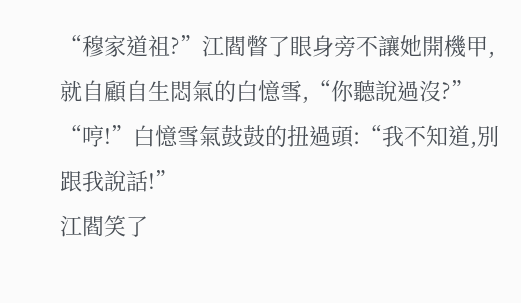“穆家道祖?”江閻瞥了眼身旁不讓她開機甲,就自顧自生悶氣的白憶雪,“你聽說過沒?”
“哼!”白憶雪氣鼓鼓的扭過頭:“我不知道,別跟我說話!”
江閻笑了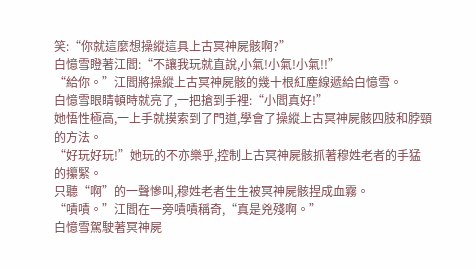笑:“你就這麼想操縱這具上古冥神屍骸啊?”
白憶雪瞪著江閻:“不讓我玩就直說,小氣!小氣!小氣!!”
“給你。”江閻將操縱上古冥神屍骸的幾十根紅塵線遞給白憶雪。
白憶雪眼睛頓時就亮了,一把搶到手裡:“小閻真好!”
她悟性極高,一上手就摸索到了門道,學會了操縱上古冥神屍骸四肢和脖頸的方法。
“好玩好玩!”她玩的不亦樂乎,控制上古冥神屍骸抓著穆姓老者的手猛的攥緊。
只聽“啊”的一聲慘叫,穆姓老者生生被冥神屍骸捏成血霧。
“嘖嘖。”江閻在一旁嘖嘖稱奇,“真是兇殘啊。”
白憶雪駕駛著冥神屍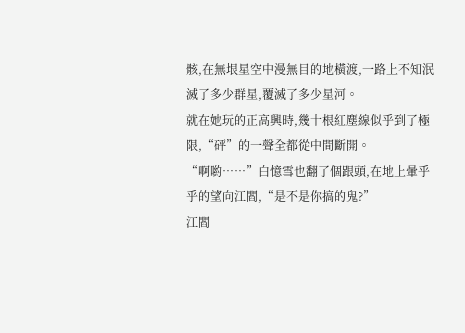骸,在無垠星空中漫無目的地橫渡,一路上不知泯滅了多少群星,覆滅了多少星河。
就在她玩的正高興時,幾十根紅塵線似乎到了極限,“砰”的一聲全都從中間斷開。
“啊喲……”白憶雪也翻了個跟頭,在地上暈乎乎的望向江閻,“是不是你搞的鬼?”
江閻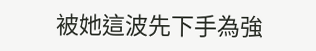被她這波先下手為強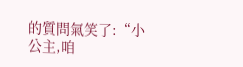的質問氣笑了:“小公主,咱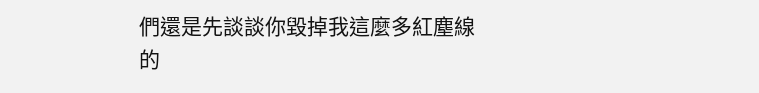們還是先談談你毀掉我這麼多紅塵線的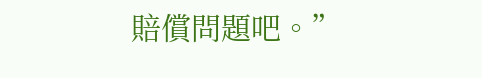賠償問題吧。”